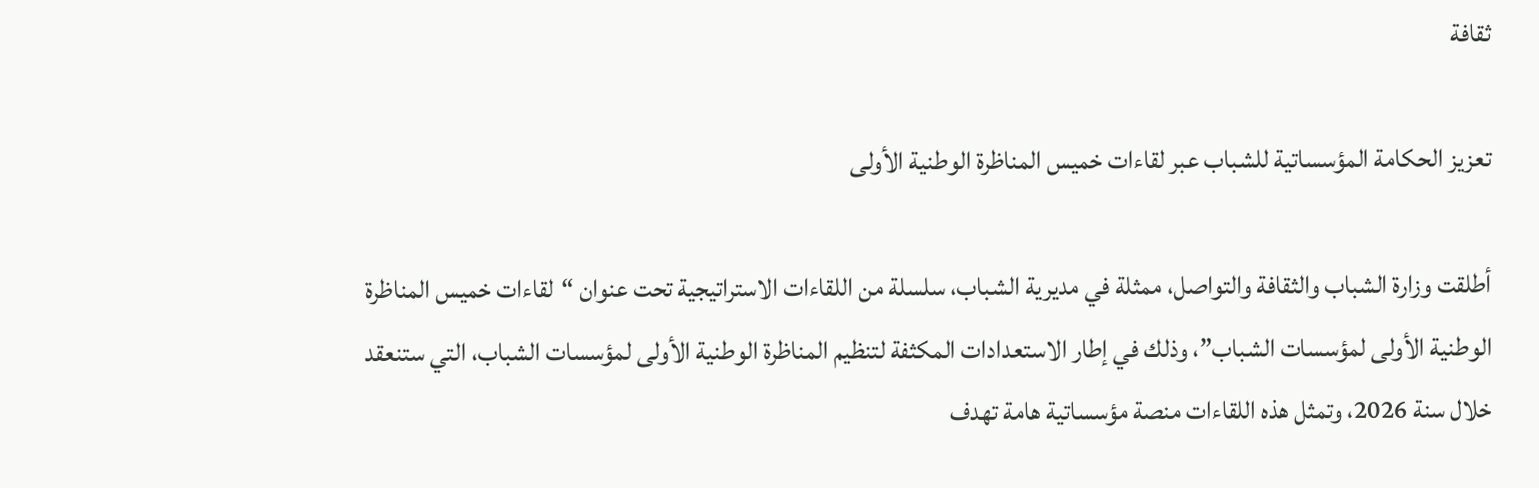ثقافة

تعزيز الحكامة المؤسساتية للشباب عبر لقاءات خميس المناظرة الوطنية الأولى

أطلقت وزارة الشباب والثقافة والتواصل، ممثلة في مديرية الشباب، سلسلة من اللقاءات الاستراتيجية تحت عنوان “لقاءات خميس المناظرة الوطنية الأولى لمؤسسات الشباب”، وذلك في إطار الاستعدادات المكثفة لتنظيم المناظرة الوطنية الأولى لمؤسسات الشباب، التي ستنعقد خلال سنة 2026، وتمثل هذه اللقاءات منصة مؤسساتية هامة تهدف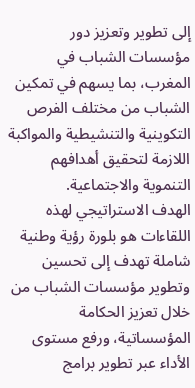إلى تطوير وتعزيز دور مؤسسات الشباب في المغرب، بما يسهم في تمكين الشباب من مختلف الفرص التكوينية والتنشيطية والمواكبة اللازمة لتحقيق أهدافهم التنموية والاجتماعية.
الهدف الاستراتيجي لهذه اللقاءات هو بلورة رؤية وطنية شاملة تهدف إلى تحسين وتطوير مؤسسات الشباب من خلال تعزيز الحكامة المؤسساتية، ورفع مستوى الأداء عبر تطوير برامج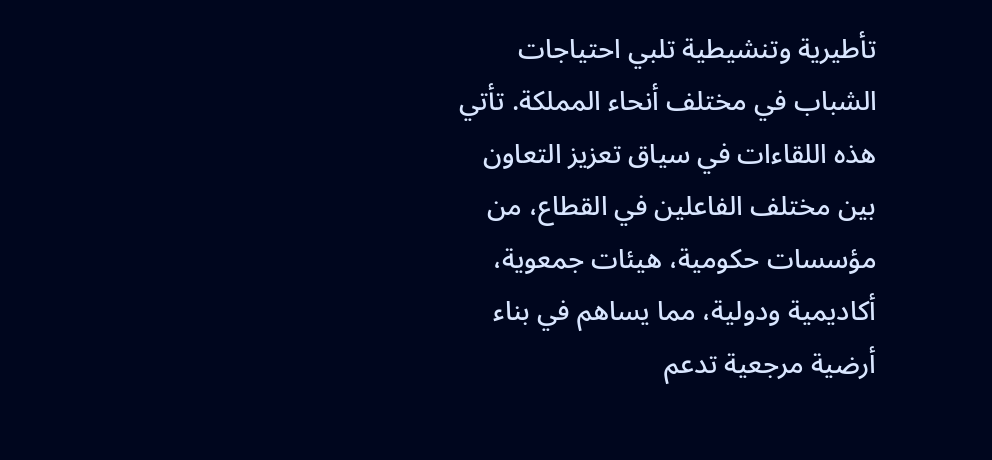تأطيرية وتنشيطية تلبي احتياجات الشباب في مختلف أنحاء المملكة. تأتي هذه اللقاءات في سياق تعزيز التعاون بين مختلف الفاعلين في القطاع، من مؤسسات حكومية، هيئات جمعوية، أكاديمية ودولية، مما يساهم في بناء أرضية مرجعية تدعم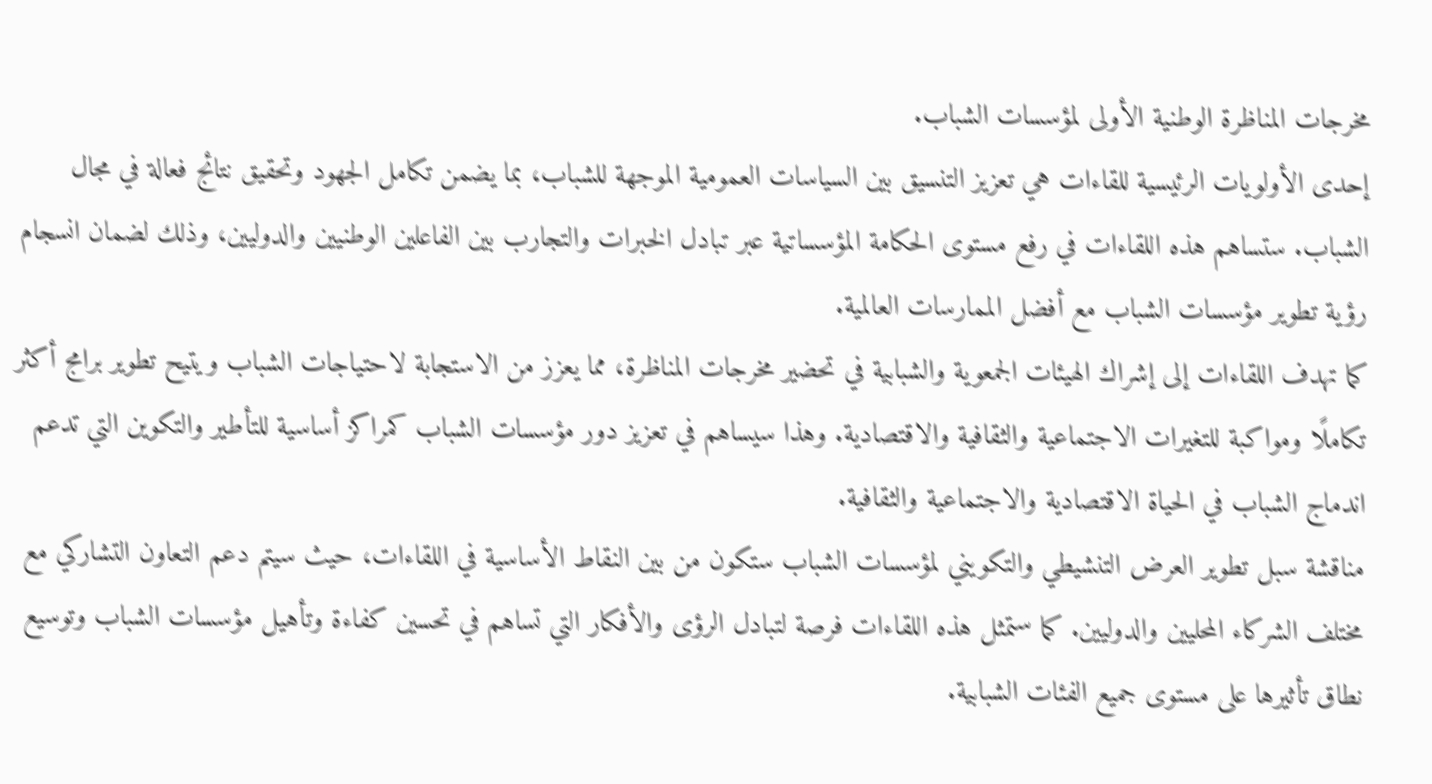مخرجات المناظرة الوطنية الأولى لمؤسسات الشباب.
إحدى الأولويات الرئيسية للقاءات هي تعزيز التنسيق بين السياسات العمومية الموجهة للشباب، بما يضمن تكامل الجهود وتحقيق نتائج فعالة في مجال الشباب. ستساهم هذه اللقاءات في رفع مستوى الحكامة المؤسساتية عبر تبادل الخبرات والتجارب بين الفاعلين الوطنيين والدوليين، وذلك لضمان انسجام رؤية تطوير مؤسسات الشباب مع أفضل الممارسات العالمية.
كما تهدف اللقاءات إلى إشراك الهيئات الجمعوية والشبابية في تحضير مخرجات المناظرة، مما يعزز من الاستجابة لاحتياجات الشباب ويتيح تطوير برامج أكثر تكاملًا ومواكبة للتغيرات الاجتماعية والثقافية والاقتصادية. وهذا سيساهم في تعزيز دور مؤسسات الشباب كمراكز أساسية للتأطير والتكوين التي تدعم اندماج الشباب في الحياة الاقتصادية والاجتماعية والثقافية.
مناقشة سبل تطوير العرض التنشيطي والتكويني لمؤسسات الشباب ستكون من بين النقاط الأساسية في اللقاءات، حيث سيتم دعم التعاون التشاركي مع مختلف الشركاء المحليين والدوليين. كما ستمثل هذه اللقاءات فرصة لتبادل الرؤى والأفكار التي تساهم في تحسين كفاءة وتأهيل مؤسسات الشباب وتوسيع نطاق تأثيرها على مستوى جميع الفئات الشبابية.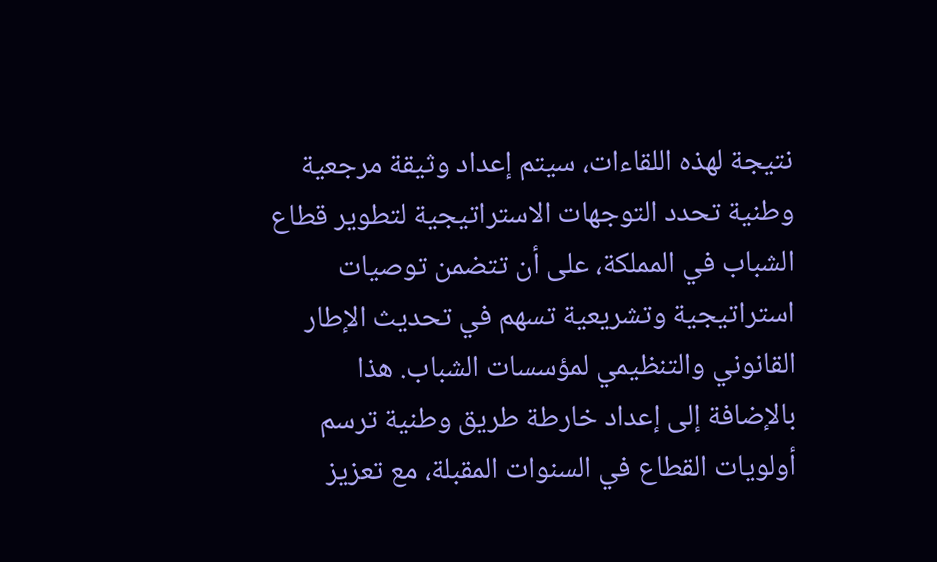نتيجة لهذه اللقاءات، سيتم إعداد وثيقة مرجعية وطنية تحدد التوجهات الاستراتيجية لتطوير قطاع الشباب في المملكة، على أن تتضمن توصيات استراتيجية وتشريعية تسهم في تحديث الإطار القانوني والتنظيمي لمؤسسات الشباب. هذا بالإضافة إلى إعداد خارطة طريق وطنية ترسم أولويات القطاع في السنوات المقبلة، مع تعزيز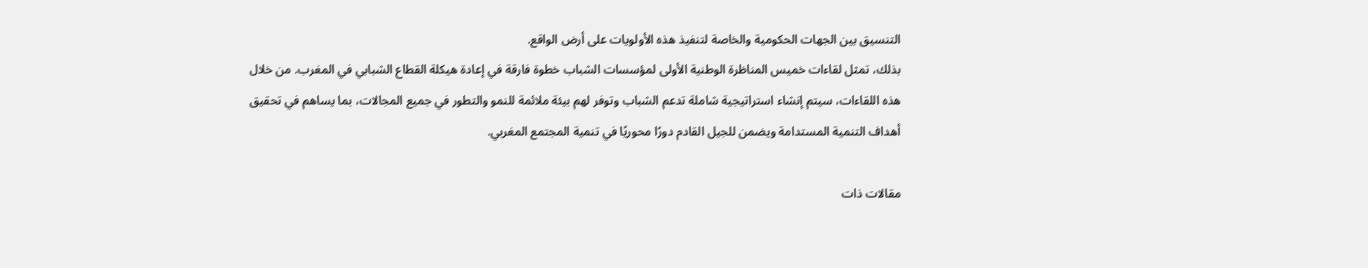التنسيق بين الجهات الحكومية والخاصة لتنفيذ هذه الأولويات على أرض الواقع.
بذلك، تمثل لقاءات خميس المناظرة الوطنية الأولى لمؤسسات الشباب خطوة فارقة في إعادة هيكلة القطاع الشبابي في المغرب. من خلال هذه اللقاءات، سيتم إنشاء استراتيجية شاملة تدعم الشباب وتوفر لهم بيئة ملائمة للنمو والتطور في جميع المجالات، بما يساهم في تحقيق أهداف التنمية المستدامة ويضمن للجيل القادم دورًا محوريًا في تنمية المجتمع المغربي.

مقالات ذات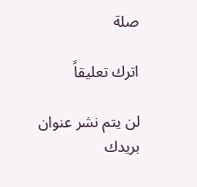صلة

اترك تعليقاً

لن يتم نشر عنوان بريدك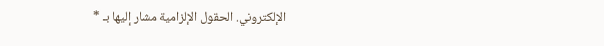الإلكتروني. الحقول الإلزامية مشار إليها بـ *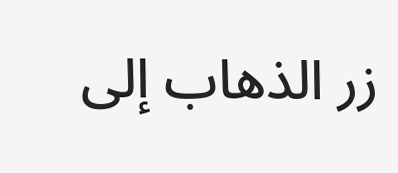زر الذهاب إلى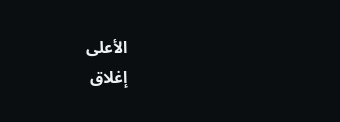الأعلى
إغلاق